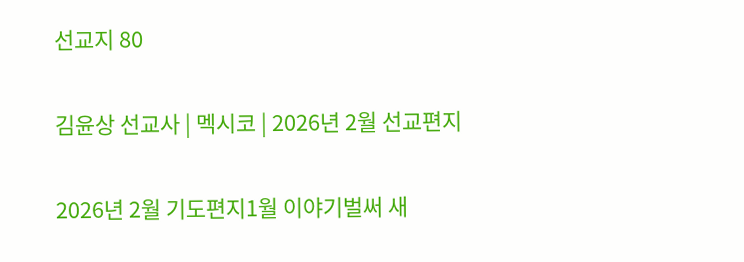선교지 80

김윤상 선교사 | 멕시코 | 2026년 2월 선교편지

2026년 2월 기도편지1월 이야기벌써 새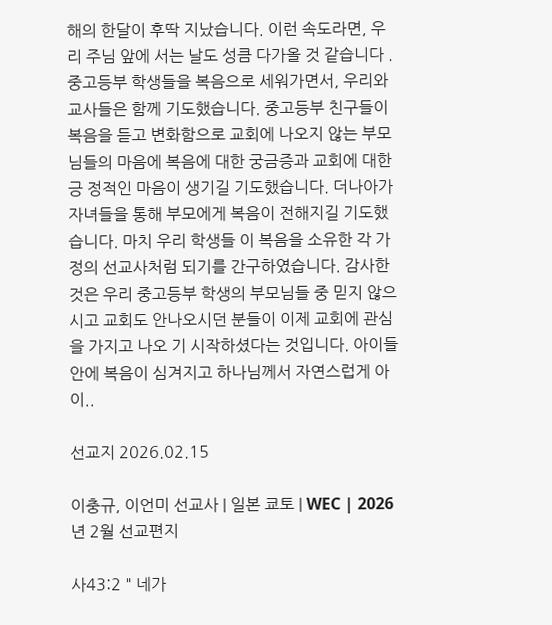해의 한달이 후딱 지났습니다. 이런 속도라면, 우리 주님 앞에 서는 날도 성큼 다가올 것 같습니다 . 중고등부 학생들을 복음으로 세워가면서, 우리와 교사들은 함께 기도했습니다. 중고등부 친구들이 복음을 듣고 변화함으로 교회에 나오지 않는 부모님들의 마음에 복음에 대한 궁금증과 교회에 대한 긍 정적인 마음이 생기길 기도했습니다. 더나아가 자녀들을 통해 부모에게 복음이 전해지길 기도했습니다. 마치 우리 학생들 이 복음을 소유한 각 가정의 선교사처럼 되기를 간구하였습니다. 감사한 것은 우리 중고등부 학생의 부모님들 중 믿지 않으시고 교회도 안나오시던 분들이 이제 교회에 관심을 가지고 나오 기 시작하셨다는 것입니다. 아이들 안에 복음이 심겨지고 하나님께서 자연스럽게 아이..

선교지 2026.02.15

이충규, 이언미 선교사 | 일본 쿄토 | WEC | 2026년 2월 선교편지

사43:2 " 네가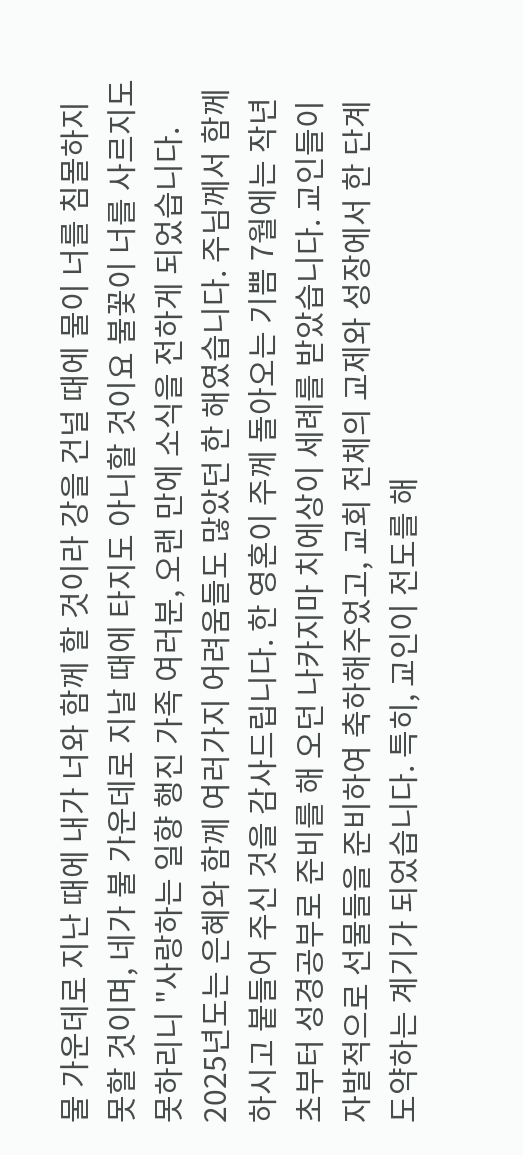물 가운데로 지난 때에 내가 너와 함께 할 것이라 강을 건널 때에 물이 너를 침몰하지 못할 것이며, 네가 불 가운데로 지날 때에 타지도 아니할 것이요 불꽃이 너를 사르지도 못하리니 "사랑하는 일향 행진 가족 여러분, 오랜 만에 소식을 전하게 되었습니다. 2025년도는 은혜와 함께 여러가지 어려움들도 많았던 한 해였습니다. 주님께서 함께 하시고 붙들어 주신 것을 감사드립니다. 한 영혼이 주께 돌아오는 기쁨 7월에는 작년 초부터 성경공부로 준비를 해 오던 나카지마 치에상이 세례를 받았습니다. 교인들이 자발적으로 선물들을 준비하여 축하해주었고, 교회 전체의 교제와 성장에서 한 단계 도약하는 계기가 되었습니다. 특히, 교인이 전도를 해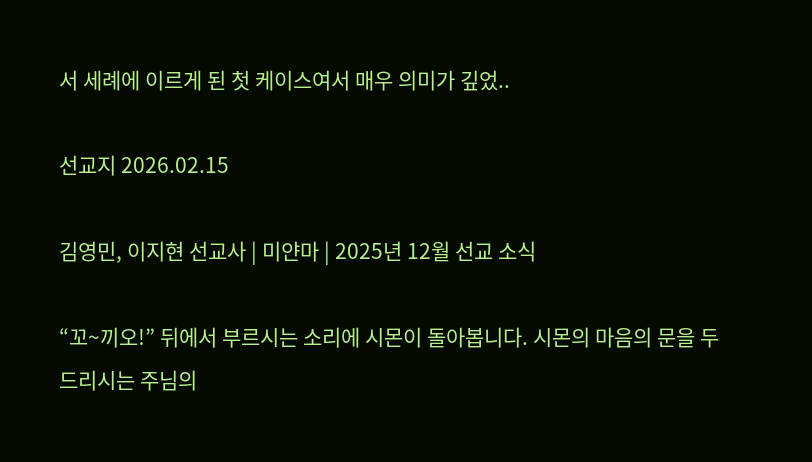서 세례에 이르게 된 첫 케이스여서 매우 의미가 깊었..

선교지 2026.02.15

김영민, 이지현 선교사 | 미얀마 | 2025년 12월 선교 소식

“꼬~끼오!” 뒤에서 부르시는 소리에 시몬이 돌아봅니다. 시몬의 마음의 문을 두드리시는 주님의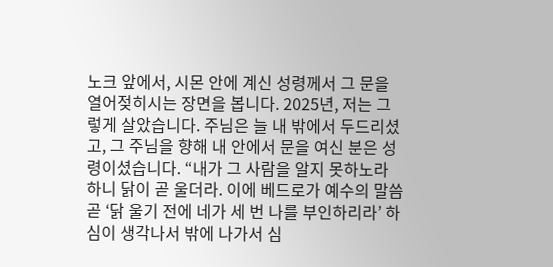노크 앞에서, 시몬 안에 계신 성령께서 그 문을 열어젖히시는 장면을 봅니다. 2025년, 저는 그렇게 살았습니다. 주님은 늘 내 밖에서 두드리셨고, 그 주님을 향해 내 안에서 문을 여신 분은 성령이셨습니다. “내가 그 사람을 알지 못하노라 하니 닭이 곧 울더라. 이에 베드로가 예수의 말씀 곧 ‘닭 울기 전에 네가 세 번 나를 부인하리라’ 하심이 생각나서 밖에 나가서 심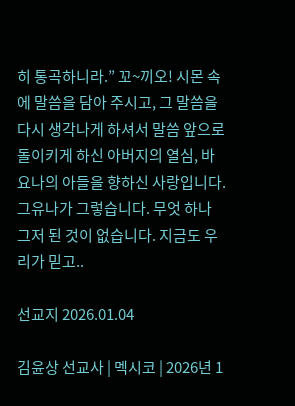히 통곡하니라.” 꼬~끼오! 시몬 속에 말씀을 담아 주시고, 그 말씀을 다시 생각나게 하셔서 말씀 앞으로 돌이키게 하신 아버지의 열심, 바요나의 아들을 향하신 사랑입니다. 그유나가 그렇습니다. 무엇 하나 그저 된 것이 없습니다. 지금도 우리가 믿고..

선교지 2026.01.04

김윤상 선교사 | 멕시코 | 2026년 1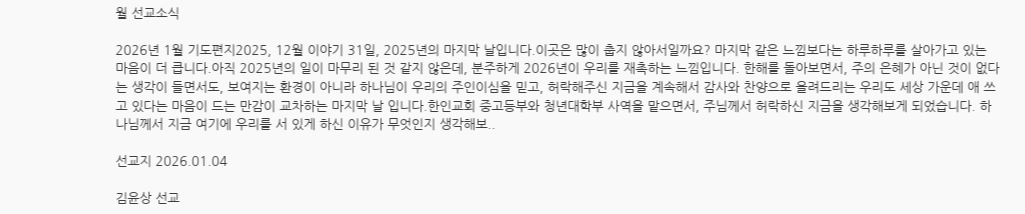월 선교소식

2026년 1월 기도편지2025, 12월 이야기 31일, 2025년의 마지막 날입니다.이곳은 많이 춥지 않아서일까요? 마지막 같은 느낌보다는 하루하루를 살아가고 있는 마음이 더 큽니다.아직 2025년의 일이 마무리 된 것 같지 않은데, 분주하게 2026년이 우리를 재촉하는 느낌입니다. 한해를 돌아보면서, 주의 은혜가 아닌 것이 없다는 생각이 들면서도, 보여지는 환경이 아니라 하나님이 우리의 주인이심을 믿고, 허락해주신 지금을 계속해서 감사와 찬양으로 올려드리는 우리도 세상 가운데 애 쓰고 있다는 마음이 드는 만감이 교차하는 마지막 날 입니다.한인교회 중고등부와 청년대학부 사역을 맡으면서, 주님께서 허락하신 지금을 생각해보게 되었습니다. 하나님께서 지금 여기에 우리를 서 있게 하신 이유가 무엇인지 생각해보..

선교지 2026.01.04

김윤상 선교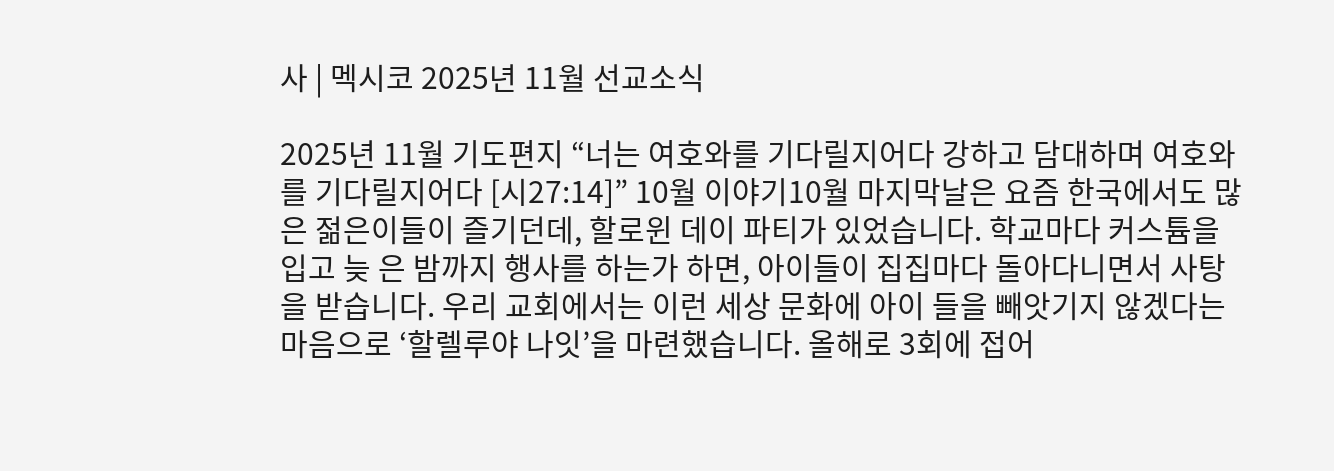사 | 멕시코 2025년 11월 선교소식

2025년 11월 기도편지 “너는 여호와를 기다릴지어다 강하고 담대하며 여호와를 기다릴지어다 [시27:14]” 10월 이야기10월 마지막날은 요즘 한국에서도 많은 젊은이들이 즐기던데, 할로윈 데이 파티가 있었습니다. 학교마다 커스튬을 입고 늦 은 밤까지 행사를 하는가 하면, 아이들이 집집마다 돌아다니면서 사탕을 받습니다. 우리 교회에서는 이런 세상 문화에 아이 들을 빼앗기지 않겠다는 마음으로 ‘할렐루야 나잇’을 마련했습니다. 올해로 3회에 접어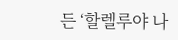든 ‘할렐루야 나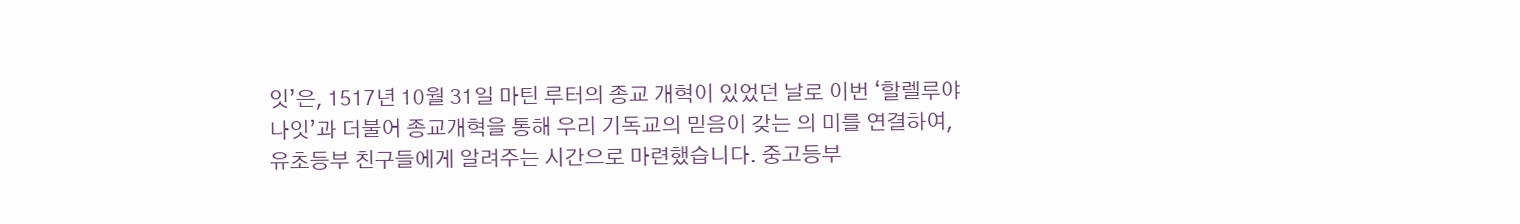잇’은, 1517년 10월 31일 마틴 루터의 종교 개혁이 있었던 날로 이번 ‘할렐루야 나잇’과 더불어 종교개혁을 통해 우리 기독교의 믿음이 갖는 의 미를 연결하여, 유초등부 친구들에게 알려주는 시간으로 마련했습니다. 중고등부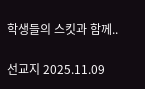학생들의 스킷과 함께..

선교지 2025.11.09